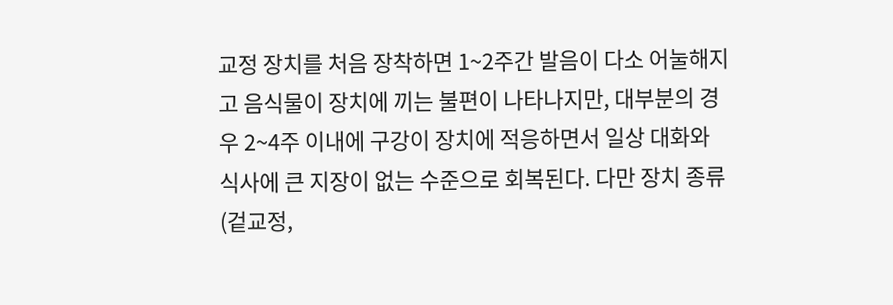교정 장치를 처음 장착하면 1~2주간 발음이 다소 어눌해지고 음식물이 장치에 끼는 불편이 나타나지만, 대부분의 경우 2~4주 이내에 구강이 장치에 적응하면서 일상 대화와 식사에 큰 지장이 없는 수준으로 회복된다. 다만 장치 종류(겉교정,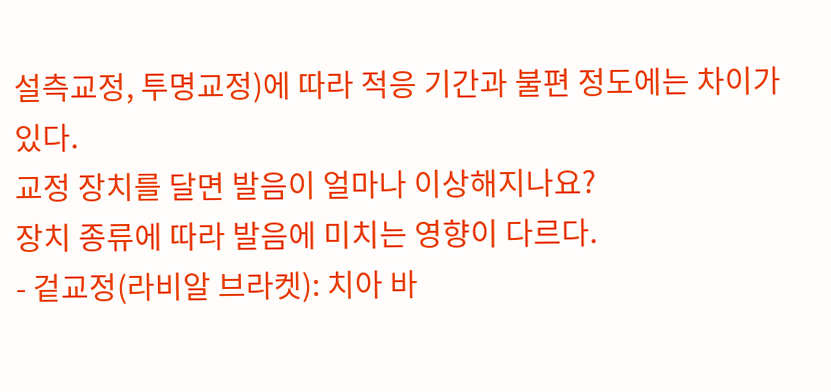설측교정, 투명교정)에 따라 적응 기간과 불편 정도에는 차이가 있다.
교정 장치를 달면 발음이 얼마나 이상해지나요?
장치 종류에 따라 발음에 미치는 영향이 다르다.
- 겉교정(라비알 브라켓): 치아 바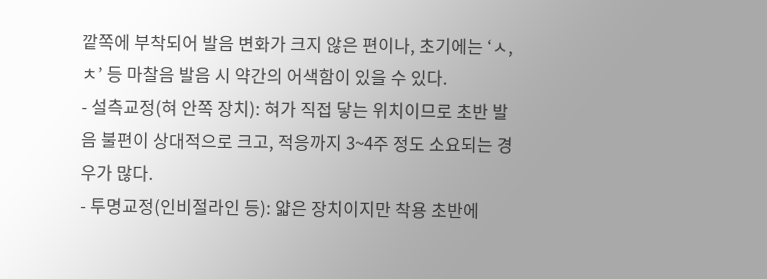깥쪽에 부착되어 발음 변화가 크지 않은 편이나, 초기에는 ‘ㅅ, ㅊ’ 등 마찰음 발음 시 약간의 어색함이 있을 수 있다.
- 설측교정(혀 안쪽 장치): 혀가 직접 닿는 위치이므로 초반 발음 불편이 상대적으로 크고, 적응까지 3~4주 정도 소요되는 경우가 많다.
- 투명교정(인비절라인 등): 얇은 장치이지만 착용 초반에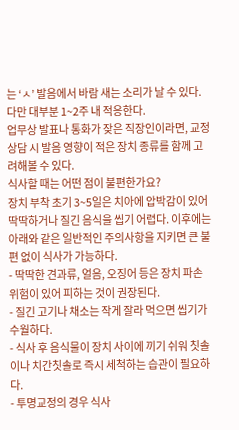는 ‘ㅅ’ 발음에서 바람 새는 소리가 날 수 있다. 다만 대부분 1~2주 내 적응한다.
업무상 발표나 통화가 잦은 직장인이라면, 교정 상담 시 발음 영향이 적은 장치 종류를 함께 고려해볼 수 있다.
식사할 때는 어떤 점이 불편한가요?
장치 부착 초기 3~5일은 치아에 압박감이 있어 딱딱하거나 질긴 음식을 씹기 어렵다. 이후에는 아래와 같은 일반적인 주의사항을 지키면 큰 불편 없이 식사가 가능하다.
- 딱딱한 견과류, 얼음, 오징어 등은 장치 파손 위험이 있어 피하는 것이 권장된다.
- 질긴 고기나 채소는 작게 잘라 먹으면 씹기가 수월하다.
- 식사 후 음식물이 장치 사이에 끼기 쉬워 칫솔이나 치간칫솔로 즉시 세척하는 습관이 필요하다.
- 투명교정의 경우 식사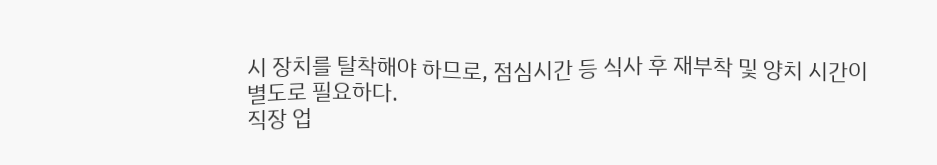시 장치를 탈착해야 하므로, 점심시간 등 식사 후 재부착 및 양치 시간이 별도로 필요하다.
직장 업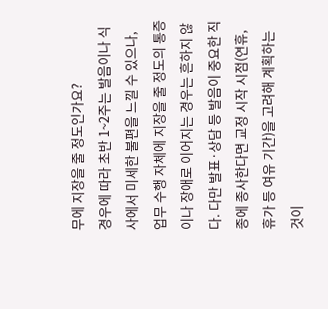무에 지장을 줄 정도인가요?
경우에 따라 초반 1~2주는 발음이나 식사에서 미세한 불편을 느낄 수 있으나, 업무 수행 자체에 지장을 줄 정도의 통증이나 장애로 이어지는 경우는 흔하지 않다. 다만 발표·상담 등 발음이 중요한 직종에 종사한다면 교정 시작 시점(연휴, 휴가 등 여유 기간)을 고려해 계획하는 것이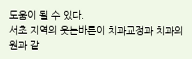도움이 될 수 있다.
서초 지역의 웃는바른이 치과교정과 치과의원과 같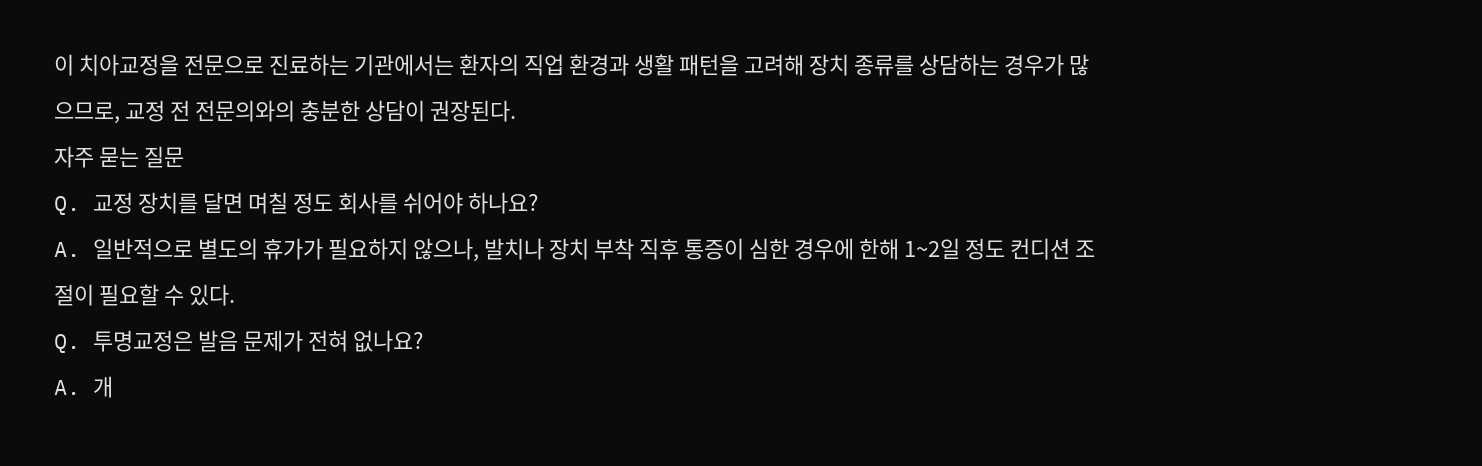이 치아교정을 전문으로 진료하는 기관에서는 환자의 직업 환경과 생활 패턴을 고려해 장치 종류를 상담하는 경우가 많으므로, 교정 전 전문의와의 충분한 상담이 권장된다.
자주 묻는 질문
Q. 교정 장치를 달면 며칠 정도 회사를 쉬어야 하나요?
A. 일반적으로 별도의 휴가가 필요하지 않으나, 발치나 장치 부착 직후 통증이 심한 경우에 한해 1~2일 정도 컨디션 조절이 필요할 수 있다.
Q. 투명교정은 발음 문제가 전혀 없나요?
A. 개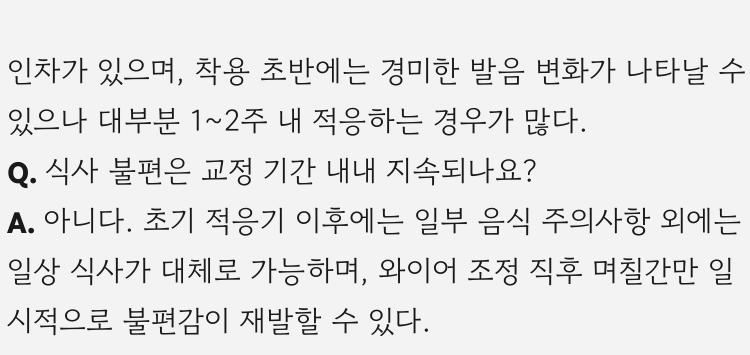인차가 있으며, 착용 초반에는 경미한 발음 변화가 나타날 수 있으나 대부분 1~2주 내 적응하는 경우가 많다.
Q. 식사 불편은 교정 기간 내내 지속되나요?
A. 아니다. 초기 적응기 이후에는 일부 음식 주의사항 외에는 일상 식사가 대체로 가능하며, 와이어 조정 직후 며칠간만 일시적으로 불편감이 재발할 수 있다.